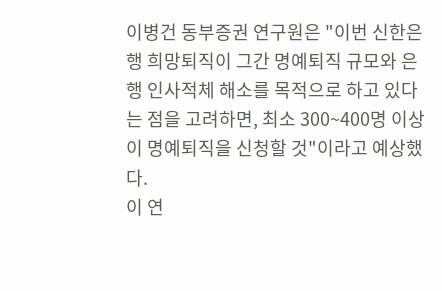이병건 동부증권 연구원은 "이번 신한은행 희망퇴직이 그간 명예퇴직 규모와 은행 인사적체 해소를 목적으로 하고 있다는 점을 고려하면, 최소 300~400명 이상이 명예퇴직을 신청할 것"이라고 예상했다.
이 연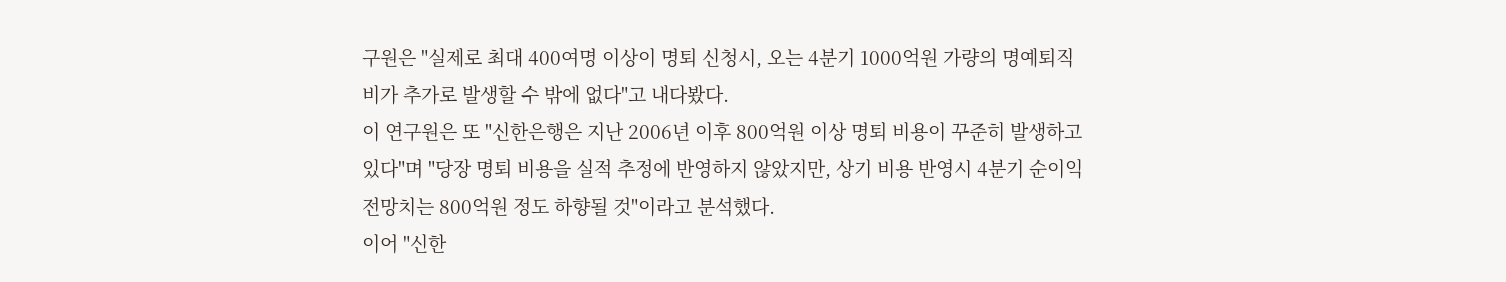구원은 "실제로 최대 400여명 이상이 명퇴 신청시, 오는 4분기 1000억원 가량의 명예퇴직비가 추가로 발생할 수 밖에 없다"고 내다봤다.
이 연구원은 또 "신한은행은 지난 2006년 이후 800억원 이상 명퇴 비용이 꾸준히 발생하고 있다"며 "당장 명퇴 비용을 실적 추정에 반영하지 않았지만, 상기 비용 반영시 4분기 순이익 전망치는 800억원 정도 하향될 것"이라고 분석했다.
이어 "신한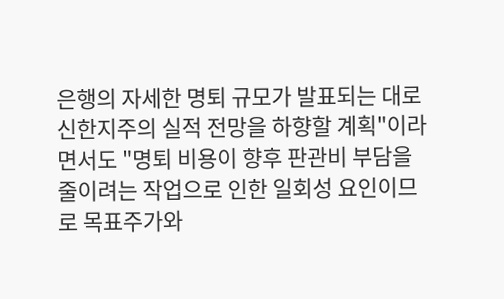은행의 자세한 명퇴 규모가 발표되는 대로 신한지주의 실적 전망을 하향할 계획"이라면서도 "명퇴 비용이 향후 판관비 부담을 줄이려는 작업으로 인한 일회성 요인이므로 목표주가와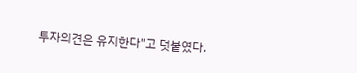투자의견은 유지한다"고 덧붙였다.